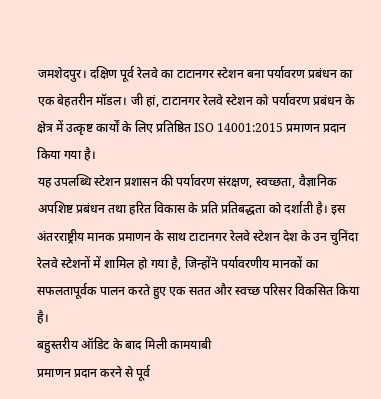जमशेदपुर। दक्षिण पूर्व रेलवे का टाटानगर स्टेशन बना पर्यावरण प्रबंधन का एक बेहतरीन मॉडल। जी हां, टाटानगर रेलवे स्टेशन को पर्यावरण प्रबंधन के क्षेत्र में उत्कृष्ट कार्यों के लिए प्रतिष्ठित ISO 14001:2015 प्रमाणन प्रदान किया गया है।
यह उपलब्धि स्टेशन प्रशासन की पर्यावरण संरक्षण, स्वच्छता, वैज्ञानिक अपशिष्ट प्रबंधन तथा हरित विकास के प्रति प्रतिबद्धता को दर्शाती है। इस अंतरराष्ट्रीय मानक प्रमाणन के साथ टाटानगर रेलवे स्टेशन देश के उन चुनिंदा रेलवे स्टेशनों में शामिल हो गया है, जिन्होंने पर्यावरणीय मानकों का सफलतापूर्वक पालन करते हुए एक सतत और स्वच्छ परिसर विकसित किया है।
बहुस्तरीय ऑडिट के बाद मिली कामयाबी
प्रमाणन प्रदान करने से पूर्व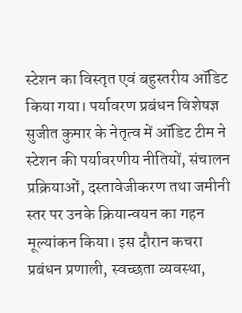स्टेशन का विस्तृत एवं बहुस्तरीय ऑडिट किया गया। पर्यावरण प्रबंधन विशेषज्ञ सुजीत कुमार के नेतृत्व में ऑडिट टीम ने स्टेशन की पर्यावरणीय नीतियों, संचालन प्रक्रियाओं, दस्तावेजीकरण तथा जमीनी स्तर पर उनके क्रियान्वयन का गहन मूल्यांकन किया। इस दौरान कचरा प्रबंधन प्रणाली, स्वच्छता व्यवस्था,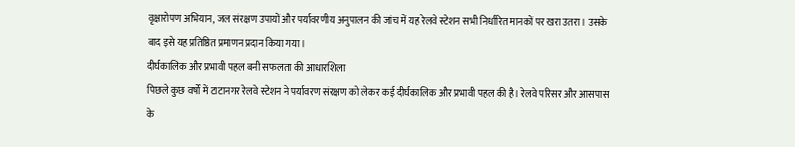वृक्षारोपण अभियान, जल संरक्षण उपायों और पर्यावरणीय अनुपालन की जांच में यह रेलवे स्टेशन सभी निर्धारित मानकों पर खरा उतरा। उसके बाद इसे यह प्रतिष्ठित प्रमाणन प्रदान किया गया।
दीर्घकालिक और प्रभावी पहल बनी सफलता की आधारशिला
पिछले कुछ वर्षों में टाटानगर रेलवे स्टेशन ने पर्यावरण संरक्षण को लेकर कई दीर्घकालिक और प्रभावी पहल की है। रेलवे परिसर और आसपास के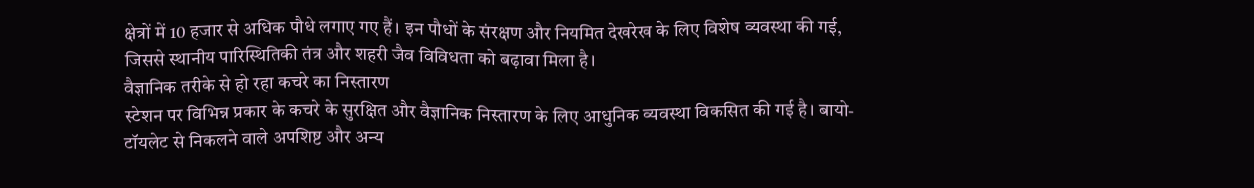क्षेत्रों में 10 हजार से अधिक पौधे लगाए गए हैं। इन पौधों के संरक्षण और नियमित देखरेख के लिए विशेष व्यवस्था की गई, जिससे स्थानीय पारिस्थितिकी तंत्र और शहरी जैव विविधता को बढ़ावा मिला है।
वैज्ञानिक तरीके से हो रहा कचरे का निस्तारण
स्टेशन पर विभिन्न प्रकार के कचरे के सुरक्षित और वैज्ञानिक निस्तारण के लिए आधुनिक व्यवस्था विकसित की गई है। बायो-टॉयलेट से निकलने वाले अपशिष्ट और अन्य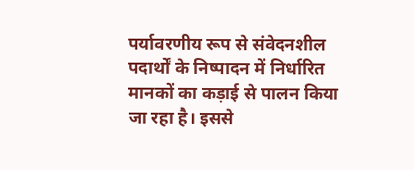पर्यावरणीय रूप से संवेदनशील पदार्थों के निष्पादन में निर्धारित मानकों का कड़ाई से पालन किया जा रहा है। इससे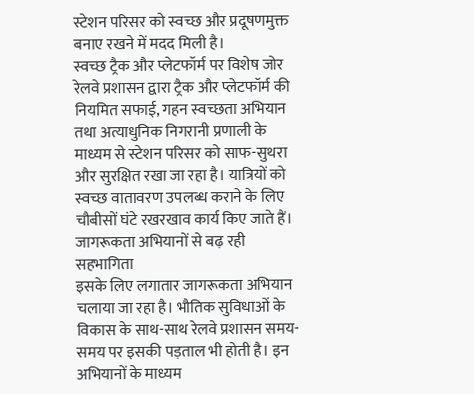स्टेशन परिसर को स्वच्छ और प्रदूषणमुक्त बनाए रखने में मदद मिली है।
स्वच्छ ट्रैक और प्लेटफॉर्म पर विशेष जोर
रेलवे प्रशासन द्वारा ट्रैक और प्लेटफॉर्म की नियमित सफाई, गहन स्वच्छता अभियान तथा अत्याधुनिक निगरानी प्रणाली के माध्यम से स्टेशन परिसर को साफ-सुथरा और सुरक्षित रखा जा रहा है। यात्रियों को स्वच्छ वातावरण उपलब्ध कराने के लिए चौबीसों घंटे रखरखाव कार्य किए जाते हैं।
जागरूकता अभियानों से बढ़ रही सहभागिता
इसके लिए लगातार जागरूकता अभियान चलाया जा रहा है। भौतिक सुविधाओं के विकास के साथ-साथ रेलवे प्रशासन समय-समय पर इसकी पड़ताल भी होती है। इन अभियानों के माध्यम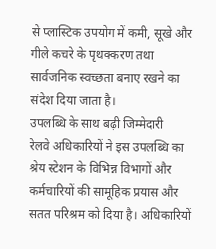से प्लास्टिक उपयोग में कमी, सूखे और गीले कचरे के पृथक्करण तथा सार्वजनिक स्वच्छता बनाए रखने का संदेश दिया जाता है।
उपलब्धि के साथ बढ़ी जिम्मेदारी
रेलवे अधिकारियों ने इस उपलब्धि का श्रेय स्टेशन के विभिन्न विभागों और कर्मचारियों की सामूहिक प्रयास और सतत परिश्रम को दिया है। अधिकारियों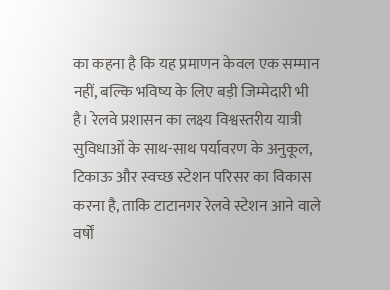का कहना है कि यह प्रमाणन केवल एक सम्मान नहीं, बल्कि भविष्य के लिए बड़ी जिम्मेदारी भी है। रेलवे प्रशासन का लक्ष्य विश्वस्तरीय यात्री सुविधाओं के साथ-साथ पर्यावरण के अनुकूल, टिकाऊ और स्वच्छ स्टेशन परिसर का विकास करना है, ताकि टाटानगर रेलवे स्टेशन आने वाले वर्षों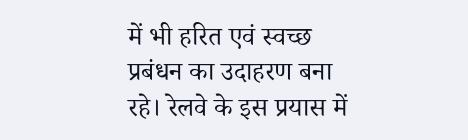में भी हरित एवं स्वच्छ प्रबंधन का उदाहरण बना रहे। रेलवे के इस प्रयास में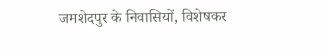जमशेदपुर के निवासियों, विशेषकर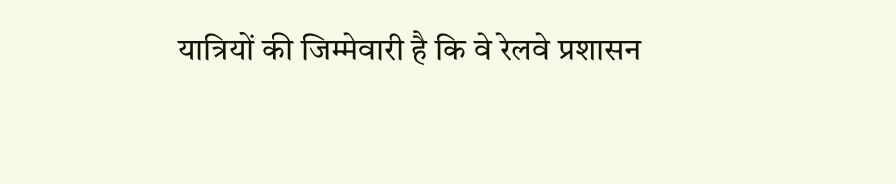यात्रियों की जिम्मेवारी है कि वे रेलवे प्रशासन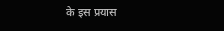के इस प्रयास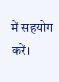में सहयोग करें।